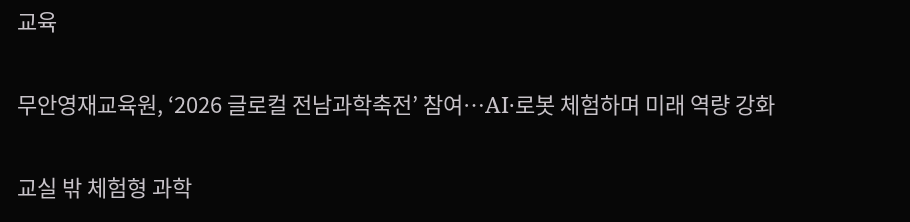교육

무안영재교육원, ‘2026 글로컬 전남과학축전’ 참여…AI·로봇 체험하며 미래 역량 강화

교실 밖 체험형 과학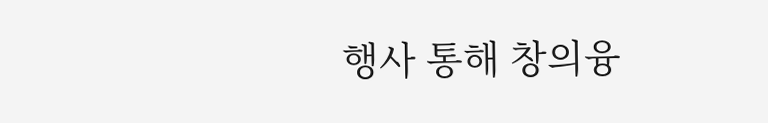행사 통해 창의융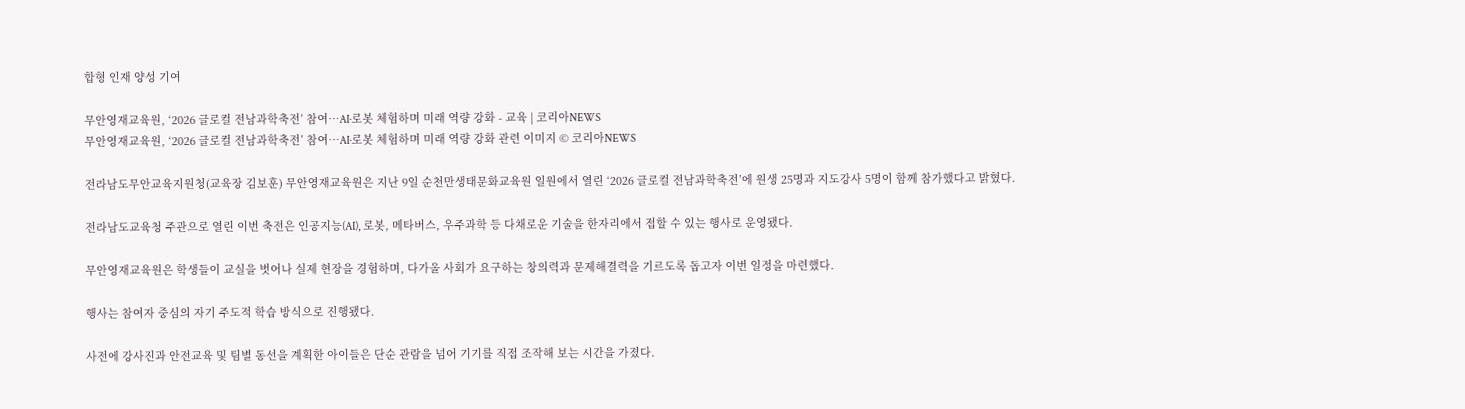합형 인재 양성 기여

무안영재교육원, ‘2026 글로컬 전남과학축전’ 참여…AI·로봇 체험하며 미래 역량 강화 - 교육 | 코리아NEWS
무안영재교육원, ‘2026 글로컬 전남과학축전’ 참여…AI·로봇 체험하며 미래 역량 강화 관련 이미지 © 코리아NEWS

전라남도무안교육지원청(교육장 김보훈) 무안영재교육원은 지난 9일 순천만생태문화교육원 일원에서 열린 ‘2026 글로컬 전남과학축전’에 원생 25명과 지도강사 5명이 함께 참가했다고 밝혔다.

전라남도교육청 주관으로 열린 이번 축전은 인공지능(AI), 로봇, 메타버스, 우주과학 등 다채로운 기술을 한자리에서 접할 수 있는 행사로 운영됐다.

무안영재교육원은 학생들이 교실을 벗어나 실제 현장을 경험하며, 다가올 사회가 요구하는 창의력과 문제해결력을 기르도록 돕고자 이번 일정을 마련했다.

행사는 참여자 중심의 자기 주도적 학습 방식으로 진행됐다.

사전에 강사진과 안전교육 및 팀별 동선을 계획한 아이들은 단순 관람을 넘어 기기를 직접 조작해 보는 시간을 가졌다.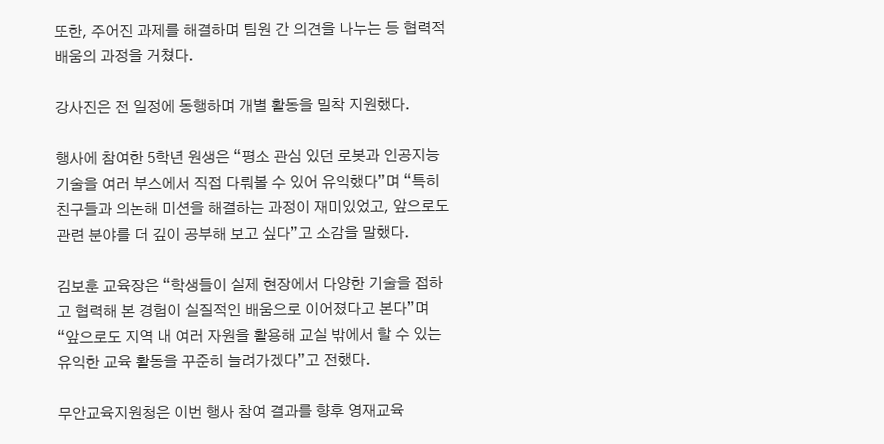또한, 주어진 과제를 해결하며 팀원 간 의견을 나누는 등 협력적 배움의 과정을 거쳤다.

강사진은 전 일정에 동행하며 개별 활동을 밀착 지원했다.

행사에 참여한 5학년 원생은 “평소 관심 있던 로봇과 인공지능 기술을 여러 부스에서 직접 다뤄볼 수 있어 유익했다”며 “특히 친구들과 의논해 미션을 해결하는 과정이 재미있었고, 앞으로도 관련 분야를 더 깊이 공부해 보고 싶다”고 소감을 말했다.

김보훈 교육장은 “학생들이 실제 현장에서 다양한 기술을 접하고 협력해 본 경험이 실질적인 배움으로 이어졌다고 본다”며 “앞으로도 지역 내 여러 자원을 활용해 교실 밖에서 할 수 있는 유익한 교육 활동을 꾸준히 늘려가겠다”고 전했다.

무안교육지원청은 이번 행사 참여 결과를 향후 영재교육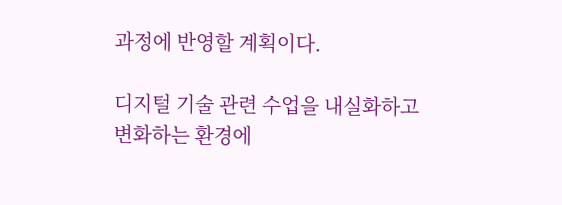과정에 반영할 계획이다.

디지털 기술 관련 수업을 내실화하고 변화하는 환경에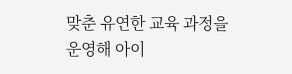맞춘 유연한 교육 과정을 운영해 아이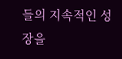들의 지속적인 성장을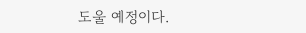도울 예정이다.